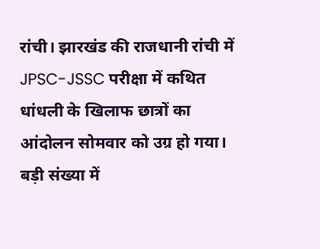रांची। झारखंड की राजधानी रांची में JPSC-JSSC परीक्षा में कथित धांधली के खिलाफ छात्रों का आंदोलन सोमवार को उग्र हो गया। बड़ी संख्या में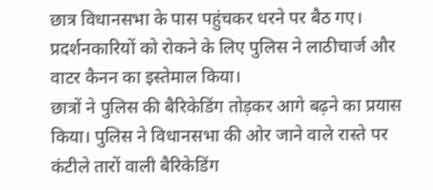छात्र विधानसभा के पास पहुंचकर धरने पर बैठ गए। प्रदर्शनकारियों को रोकने के लिए पुलिस ने लाठीचार्ज और वाटर कैनन का इस्तेमाल किया।
छात्रों ने पुलिस की बैरिकेडिंग तोड़कर आगे बढ़ने का प्रयास किया। पुलिस ने विधानसभा की ओर जाने वाले रास्ते पर कंटीले तारों वाली बैरिकेडिंग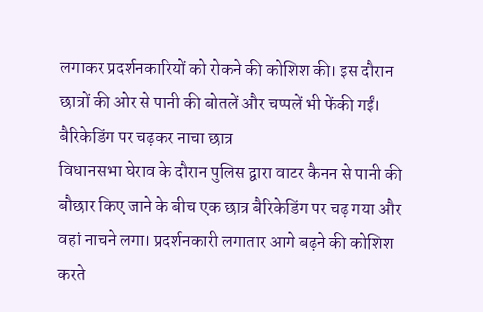लगाकर प्रदर्शनकारियों को रोकने की कोशिश की। इस दौरान छात्रों की ओर से पानी की बोतलें और चप्पलें भी फेंकी गईं।
बैरिकेडिंग पर चढ़कर नाचा छात्र
विधानसभा घेराव के दौरान पुलिस द्वारा वाटर कैनन से पानी की बौछार किए जाने के बीच एक छात्र बैरिकेडिंग पर चढ़ गया और वहां नाचने लगा। प्रदर्शनकारी लगातार आगे बढ़ने की कोशिश करते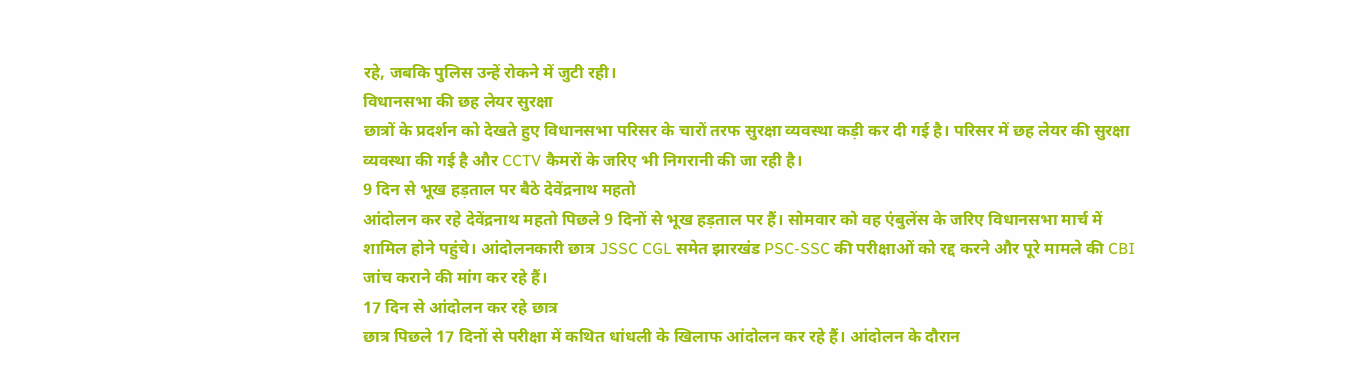रहे, जबकि पुलिस उन्हें रोकने में जुटी रही।
विधानसभा की छह लेयर सुरक्षा
छात्रों के प्रदर्शन को देखते हुए विधानसभा परिसर के चारों तरफ सुरक्षा व्यवस्था कड़ी कर दी गई है। परिसर में छह लेयर की सुरक्षा व्यवस्था की गई है और CCTV कैमरों के जरिए भी निगरानी की जा रही है।
9 दिन से भूख हड़ताल पर बैठे देवेंद्रनाथ महतो
आंदोलन कर रहे देवेंद्रनाथ महतो पिछले 9 दिनों से भूख हड़ताल पर हैं। सोमवार को वह एंबुलेंस के जरिए विधानसभा मार्च में शामिल होने पहुंचे। आंदोलनकारी छात्र JSSC CGL समेत झारखंड PSC-SSC की परीक्षाओं को रद्द करने और पूरे मामले की CBI जांच कराने की मांग कर रहे हैं।
17 दिन से आंदोलन कर रहे छात्र
छात्र पिछले 17 दिनों से परीक्षा में कथित धांधली के खिलाफ आंदोलन कर रहे हैं। आंदोलन के दौरान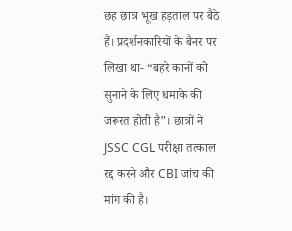छह छात्र भूख हड़ताल पर बैठे हैं। प्रदर्शनकारियों के बैनर पर लिखा था- “बहरे कानों को सुनाने के लिए धमाके की जरूरत होती है”। छात्रों ने JSSC CGL परीक्षा तत्काल रद्द करने और CBI जांच की मांग की है।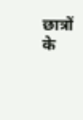छात्रों के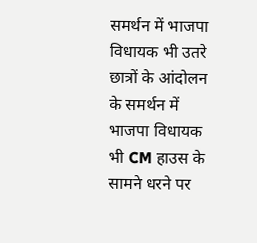समर्थन में भाजपा विधायक भी उतरे
छात्रों के आंदोलन के समर्थन में भाजपा विधायक भी CM हाउस के सामने धरने पर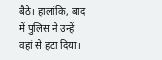बैठे। हालांकि, बाद में पुलिस ने उन्हें वहां से हटा दिया।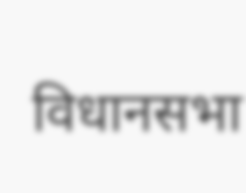विधानसभा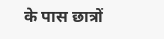के पास छात्रों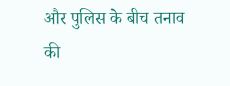और पुलिस के बीच तनाव की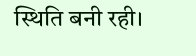स्थिति बनी रही।